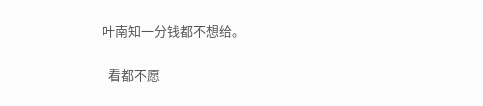叶南知一分钱都不想给。

  看都不愿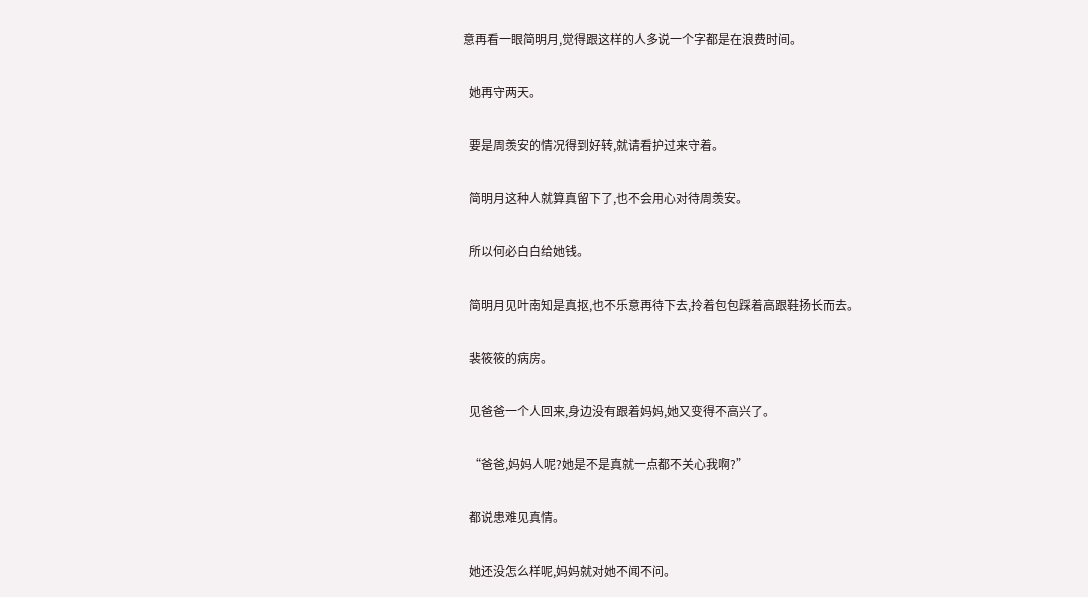意再看一眼简明月,觉得跟这样的人多说一个字都是在浪费时间。

  她再守两天。

  要是周羡安的情况得到好转,就请看护过来守着。

  简明月这种人就算真留下了,也不会用心对待周羡安。

  所以何必白白给她钱。

  简明月见叶南知是真抠,也不乐意再待下去,拎着包包踩着高跟鞋扬长而去。

  裴筱筱的病房。

  见爸爸一个人回来,身边没有跟着妈妈,她又变得不高兴了。

  “爸爸,妈妈人呢?她是不是真就一点都不关心我啊?”

  都说患难见真情。

  她还没怎么样呢,妈妈就对她不闻不问。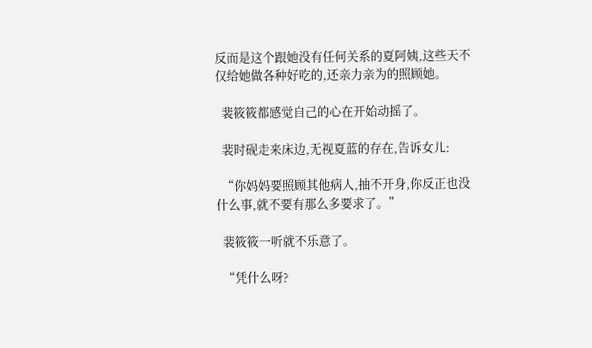反而是这个跟她没有任何关系的夏阿姨,这些天不仅给她做各种好吃的,还亲力亲为的照顾她。

  裴筱筱都感觉自己的心在开始动摇了。

  裴时砚走来床边,无视夏蓝的存在,告诉女儿:

  “你妈妈要照顾其他病人,抽不开身,你反正也没什么事,就不要有那么多要求了。”

  裴筱筱一听就不乐意了。

  “凭什么呀?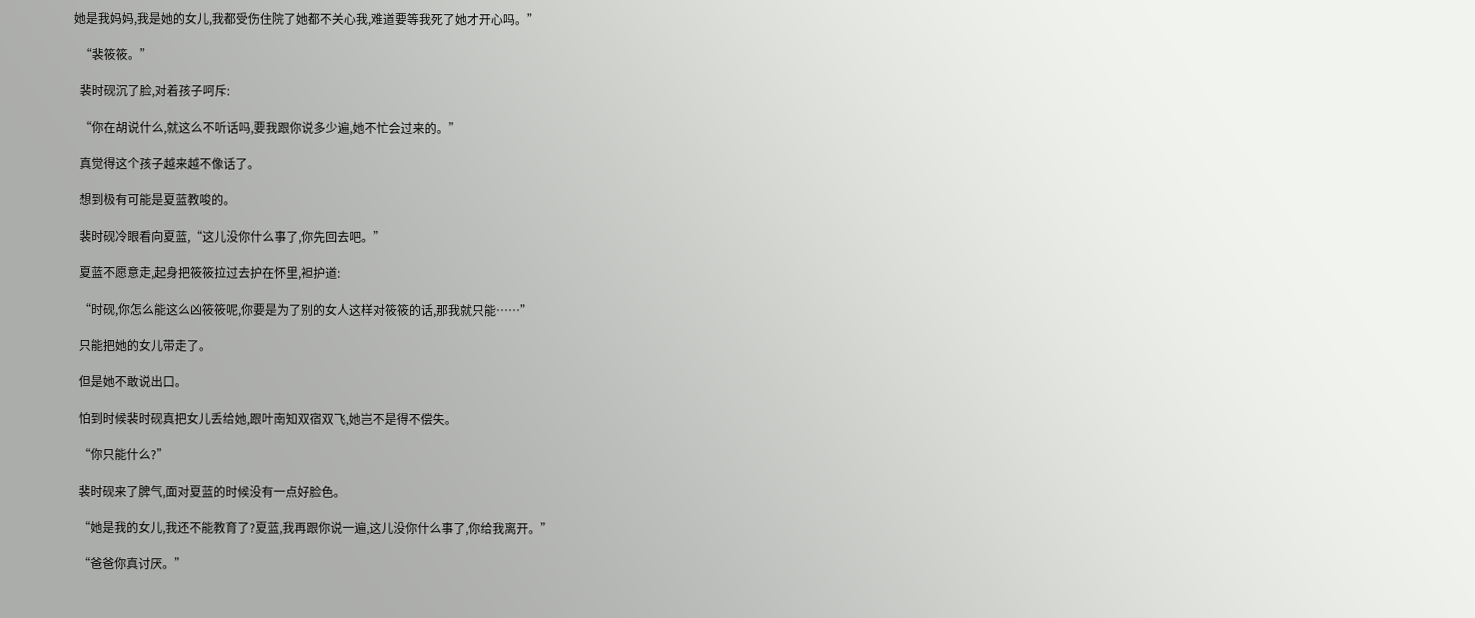她是我妈妈,我是她的女儿,我都受伤住院了她都不关心我,难道要等我死了她才开心吗。”

  “裴筱筱。”

  裴时砚沉了脸,对着孩子呵斥:

  “你在胡说什么,就这么不听话吗,要我跟你说多少遍,她不忙会过来的。”

  真觉得这个孩子越来越不像话了。

  想到极有可能是夏蓝教唆的。

  裴时砚冷眼看向夏蓝,“这儿没你什么事了,你先回去吧。”

  夏蓝不愿意走,起身把筱筱拉过去护在怀里,袒护道:

  “时砚,你怎么能这么凶筱筱呢,你要是为了别的女人这样对筱筱的话,那我就只能……”

  只能把她的女儿带走了。

  但是她不敢说出口。

  怕到时候裴时砚真把女儿丢给她,跟叶南知双宿双飞,她岂不是得不偿失。

  “你只能什么?”

  裴时砚来了脾气,面对夏蓝的时候没有一点好脸色。

  “她是我的女儿,我还不能教育了?夏蓝,我再跟你说一遍,这儿没你什么事了,你给我离开。”

  “爸爸你真讨厌。”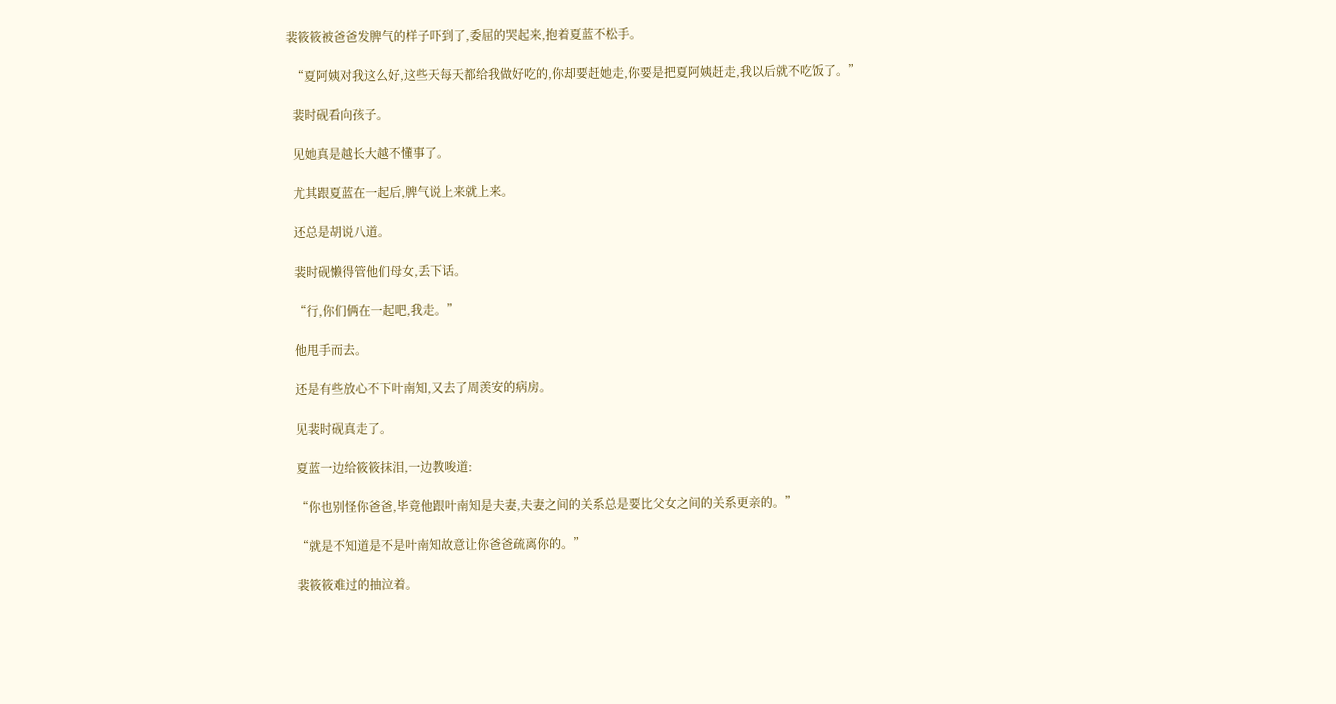裴筱筱被爸爸发脾气的样子吓到了,委屈的哭起来,抱着夏蓝不松手。

  “夏阿姨对我这么好,这些天每天都给我做好吃的,你却要赶她走,你要是把夏阿姨赶走,我以后就不吃饭了。”

  裴时砚看向孩子。

  见她真是越长大越不懂事了。

  尤其跟夏蓝在一起后,脾气说上来就上来。

  还总是胡说八道。

  裴时砚懒得管他们母女,丢下话。

  “行,你们俩在一起吧,我走。”

  他甩手而去。

  还是有些放心不下叶南知,又去了周羡安的病房。

  见裴时砚真走了。

  夏蓝一边给筱筱抹泪,一边教唆道:

  “你也别怪你爸爸,毕竟他跟叶南知是夫妻,夫妻之间的关系总是要比父女之间的关系更亲的。”

  “就是不知道是不是叶南知故意让你爸爸疏离你的。”

  裴筱筱难过的抽泣着。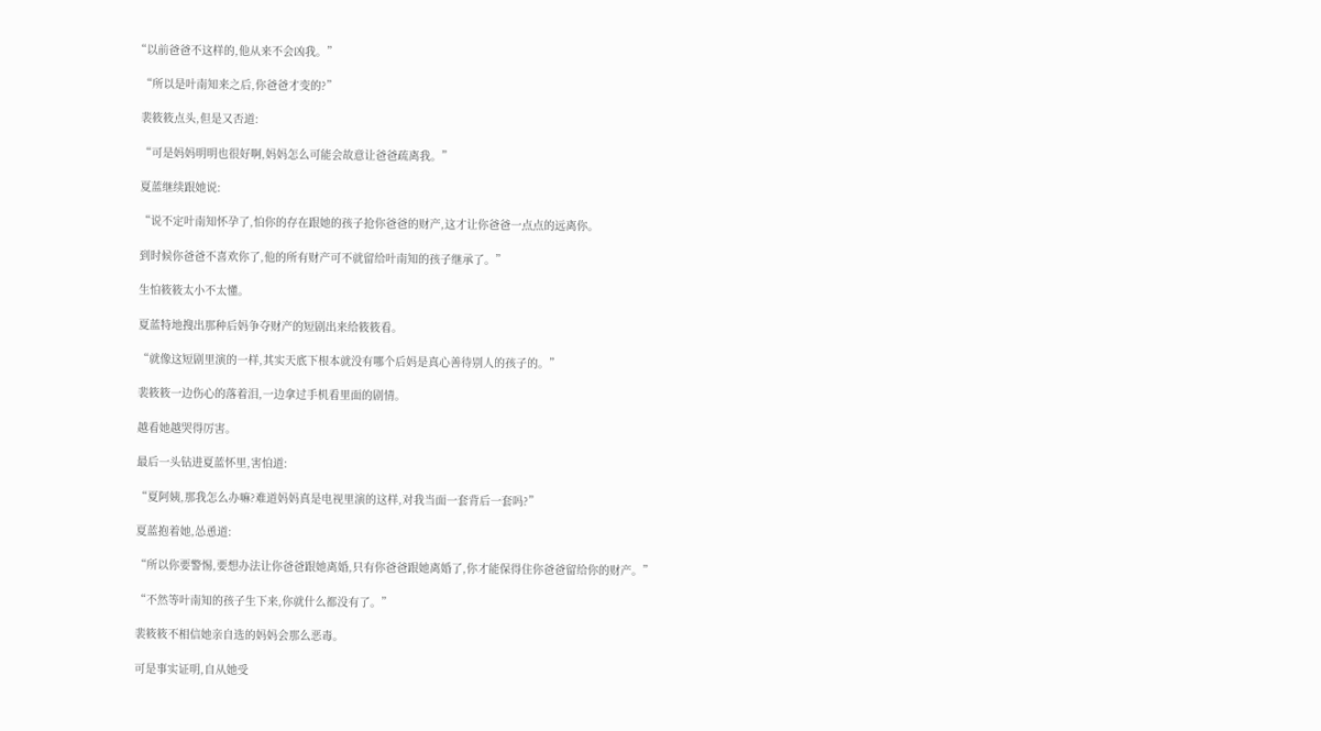“以前爸爸不这样的,他从来不会凶我。”

  “所以是叶南知来之后,你爸爸才变的?”

  裴筱筱点头,但是又否道:

  “可是妈妈明明也很好啊,妈妈怎么可能会故意让爸爸疏离我。”

  夏蓝继续跟她说:

  “说不定叶南知怀孕了,怕你的存在跟她的孩子抢你爸爸的财产,这才让你爸爸一点点的远离你。

  到时候你爸爸不喜欢你了,他的所有财产可不就留给叶南知的孩子继承了。”

  生怕筱筱太小不太懂。

  夏蓝特地搜出那种后妈争夺财产的短剧出来给筱筱看。

  “就像这短剧里演的一样,其实天底下根本就没有哪个后妈是真心善待别人的孩子的。”

  裴筱筱一边伤心的落着泪,一边拿过手机看里面的剧情。

  越看她越哭得厉害。

  最后一头钻进夏蓝怀里,害怕道:

  “夏阿姨,那我怎么办嘛?难道妈妈真是电视里演的这样,对我当面一套背后一套吗?”

  夏蓝抱着她,怂恿道:

  “所以你要警惕,要想办法让你爸爸跟她离婚,只有你爸爸跟她离婚了,你才能保得住你爸爸留给你的财产。”

  “不然等叶南知的孩子生下来,你就什么都没有了。”

  裴筱筱不相信她亲自选的妈妈会那么恶毒。

  可是事实证明,自从她受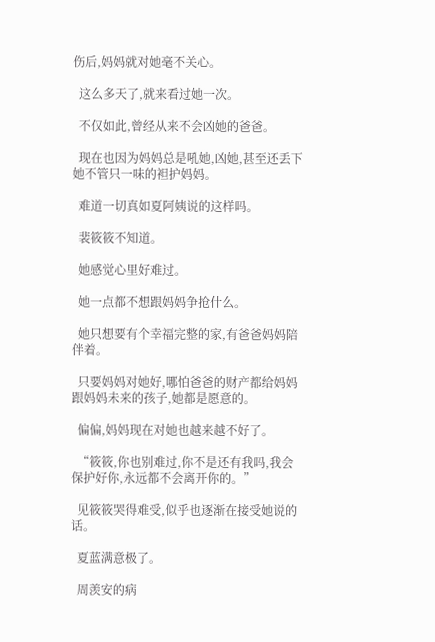伤后,妈妈就对她毫不关心。

  这么多天了,就来看过她一次。

  不仅如此,曾经从来不会凶她的爸爸。

  现在也因为妈妈总是吼她,凶她,甚至还丢下她不管只一味的袒护妈妈。

  难道一切真如夏阿姨说的这样吗。

  裴筱筱不知道。

  她感觉心里好难过。

  她一点都不想跟妈妈争抢什么。

  她只想要有个幸福完整的家,有爸爸妈妈陪伴着。

  只要妈妈对她好,哪怕爸爸的财产都给妈妈跟妈妈未来的孩子,她都是愿意的。

  偏偏,妈妈现在对她也越来越不好了。

  “筱筱,你也别难过,你不是还有我吗,我会保护好你,永远都不会离开你的。”

  见筱筱哭得难受,似乎也逐渐在接受她说的话。

  夏蓝满意极了。

  周羡安的病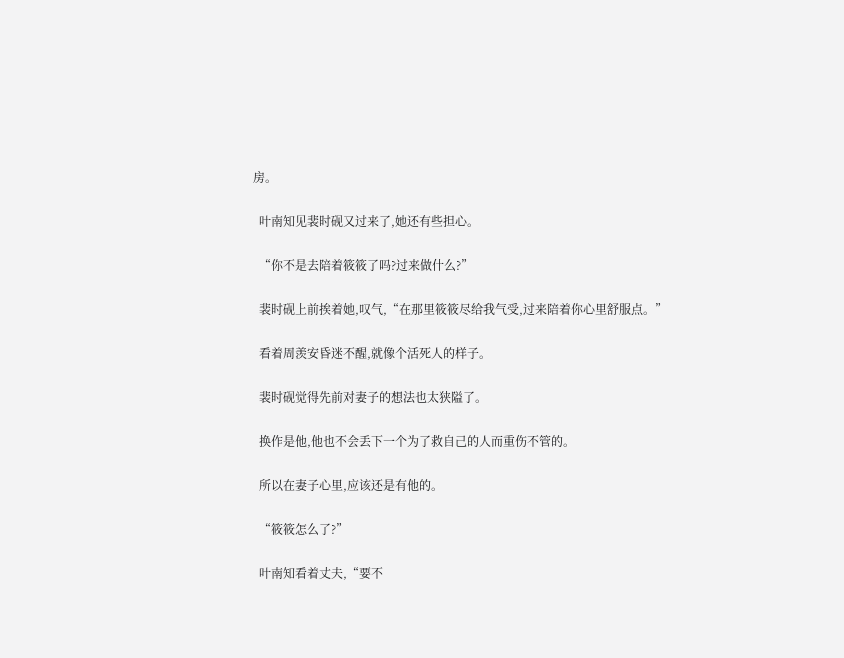房。

  叶南知见裴时砚又过来了,她还有些担心。

  “你不是去陪着筱筱了吗?过来做什么?”

  裴时砚上前挨着她,叹气,“在那里筱筱尽给我气受,过来陪着你心里舒服点。”

  看着周羡安昏迷不醒,就像个活死人的样子。

  裴时砚觉得先前对妻子的想法也太狭隘了。

  换作是他,他也不会丢下一个为了救自己的人而重伤不管的。

  所以在妻子心里,应该还是有他的。

  “筱筱怎么了?”

  叶南知看着丈夫,“要不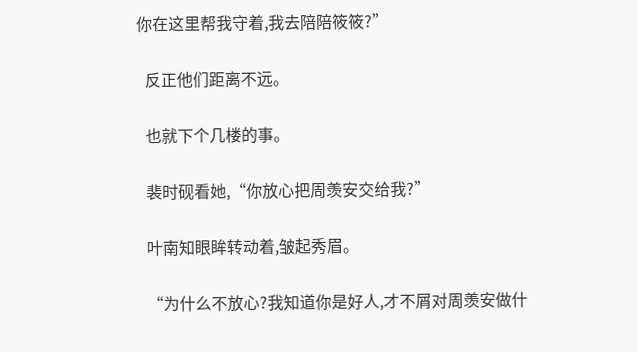你在这里帮我守着,我去陪陪筱筱?”

  反正他们距离不远。

  也就下个几楼的事。

  裴时砚看她,“你放心把周羡安交给我?”

  叶南知眼眸转动着,皱起秀眉。

  “为什么不放心?我知道你是好人,才不屑对周羡安做什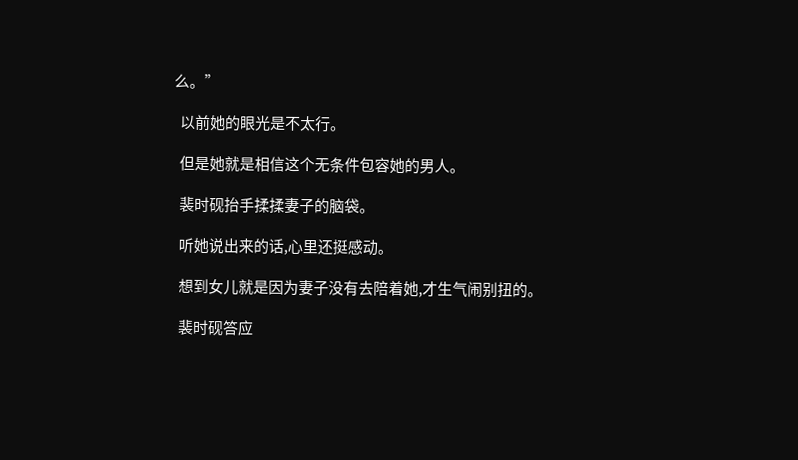么。”

  以前她的眼光是不太行。

  但是她就是相信这个无条件包容她的男人。

  裴时砚抬手揉揉妻子的脑袋。

  听她说出来的话,心里还挺感动。

  想到女儿就是因为妻子没有去陪着她,才生气闹别扭的。

  裴时砚答应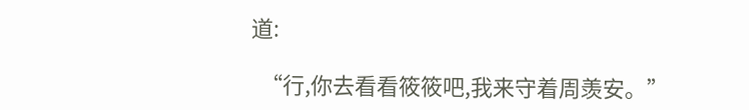道:

  “行,你去看看筱筱吧,我来守着周羡安。”